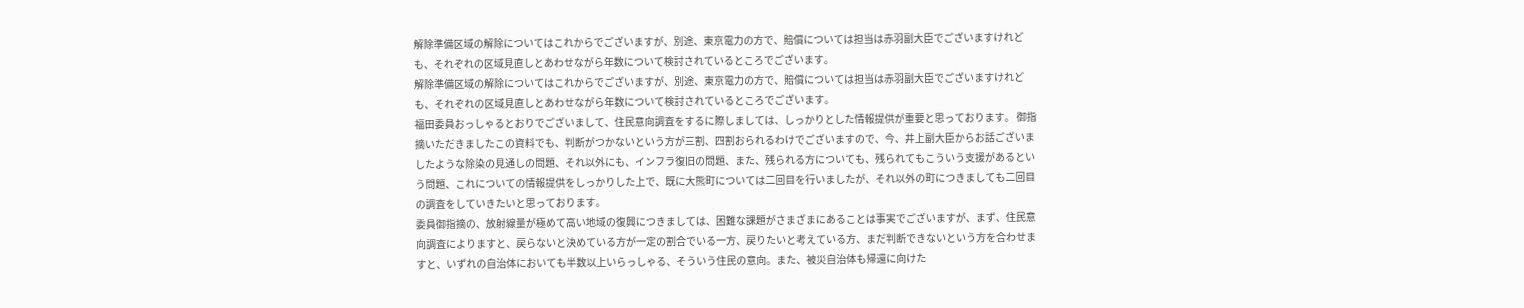解除準備区域の解除についてはこれからでございますが、別途、東京電力の方で、賠償については担当は赤羽副大臣でございますけれども、それぞれの区域見直しとあわせながら年数について検討されているところでございます。
解除準備区域の解除についてはこれからでございますが、別途、東京電力の方で、賠償については担当は赤羽副大臣でございますけれども、それぞれの区域見直しとあわせながら年数について検討されているところでございます。
福田委員おっしゃるとおりでございまして、住民意向調査をするに際しましては、しっかりとした情報提供が重要と思っております。 御指摘いただきましたこの資料でも、判断がつかないという方が三割、四割おられるわけでございますので、今、井上副大臣からお話ございましたような除染の見通しの問題、それ以外にも、インフラ復旧の問題、また、残られる方についても、残られてもこういう支援があるという問題、これについての情報提供をしっかりした上で、既に大熊町については二回目を行いましたが、それ以外の町につきましても二回目の調査をしていきたいと思っております。
委員御指摘の、放射線量が極めて高い地域の復興につきましては、困難な課題がさまざまにあることは事実でございますが、まず、住民意向調査によりますと、戻らないと決めている方が一定の割合でいる一方、戻りたいと考えている方、まだ判断できないという方を合わせますと、いずれの自治体においても半数以上いらっしゃる、そういう住民の意向。また、被災自治体も帰還に向けた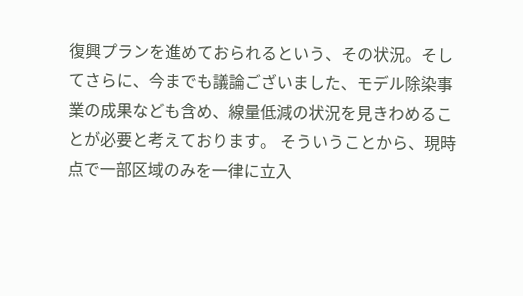復興プランを進めておられるという、その状況。そしてさらに、今までも議論ございました、モデル除染事業の成果なども含め、線量低減の状況を見きわめることが必要と考えております。 そういうことから、現時点で一部区域のみを一律に立入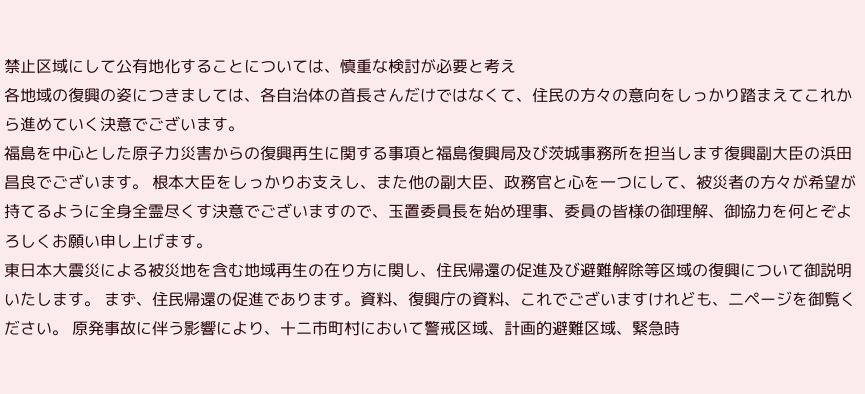禁止区域にして公有地化することについては、慎重な検討が必要と考え
各地域の復興の姿につきましては、各自治体の首長さんだけではなくて、住民の方々の意向をしっかり踏まえてこれから進めていく決意でございます。
福島を中心とした原子力災害からの復興再生に関する事項と福島復興局及び茨城事務所を担当します復興副大臣の浜田昌良でございます。 根本大臣をしっかりお支えし、また他の副大臣、政務官と心を一つにして、被災者の方々が希望が持てるように全身全霊尽くす決意でございますので、玉置委員長を始め理事、委員の皆様の御理解、御協力を何とぞよろしくお願い申し上げます。
東日本大震災による被災地を含む地域再生の在り方に関し、住民帰還の促進及び避難解除等区域の復興について御説明いたします。 まず、住民帰還の促進であります。資料、復興庁の資料、これでございますけれども、二ページを御覧ください。 原発事故に伴う影響により、十二市町村において警戒区域、計画的避難区域、緊急時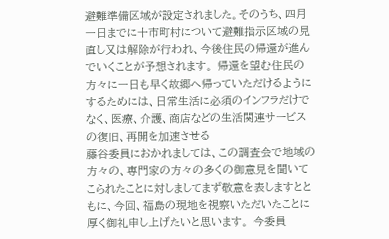避難準備区域が設定されました。そのうち、四月一日までに十市町村について避難指示区域の見直し又は解除が行われ、今後住民の帰還が進んでいくことが予想されます。 帰還を望む住民の方々に一日も早く故郷へ帰っていただけるようにするためには、日常生活に必須のインフラだけでなく、医療、介護、商店などの生活関連サービスの復旧、再開を加速させる
藤谷委員におかれましては、この調査会で地域の方々の、専門家の方々の多くの御意見を聞いてこられたことに対しましてまず敬意を表しますとともに、今回、福島の現地を視察いただいたことに厚く御礼申し上げたいと思います。 今委員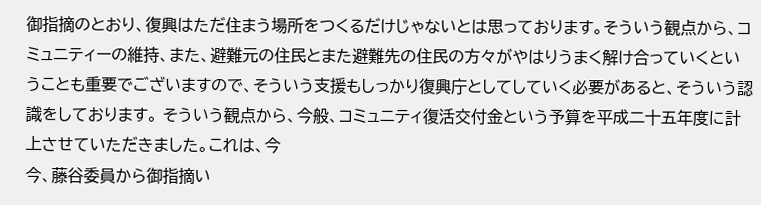御指摘のとおり、復興はただ住まう場所をつくるだけじゃないとは思っております。そういう観点から、コミュニティーの維持、また、避難元の住民とまた避難先の住民の方々がやはりうまく解け合っていくということも重要でございますので、そういう支援もしっかり復興庁としてしていく必要があると、そういう認識をしております。 そういう観点から、今般、コミュニティ復活交付金という予算を平成二十五年度に計上させていただきました。これは、今
今、藤谷委員から御指摘い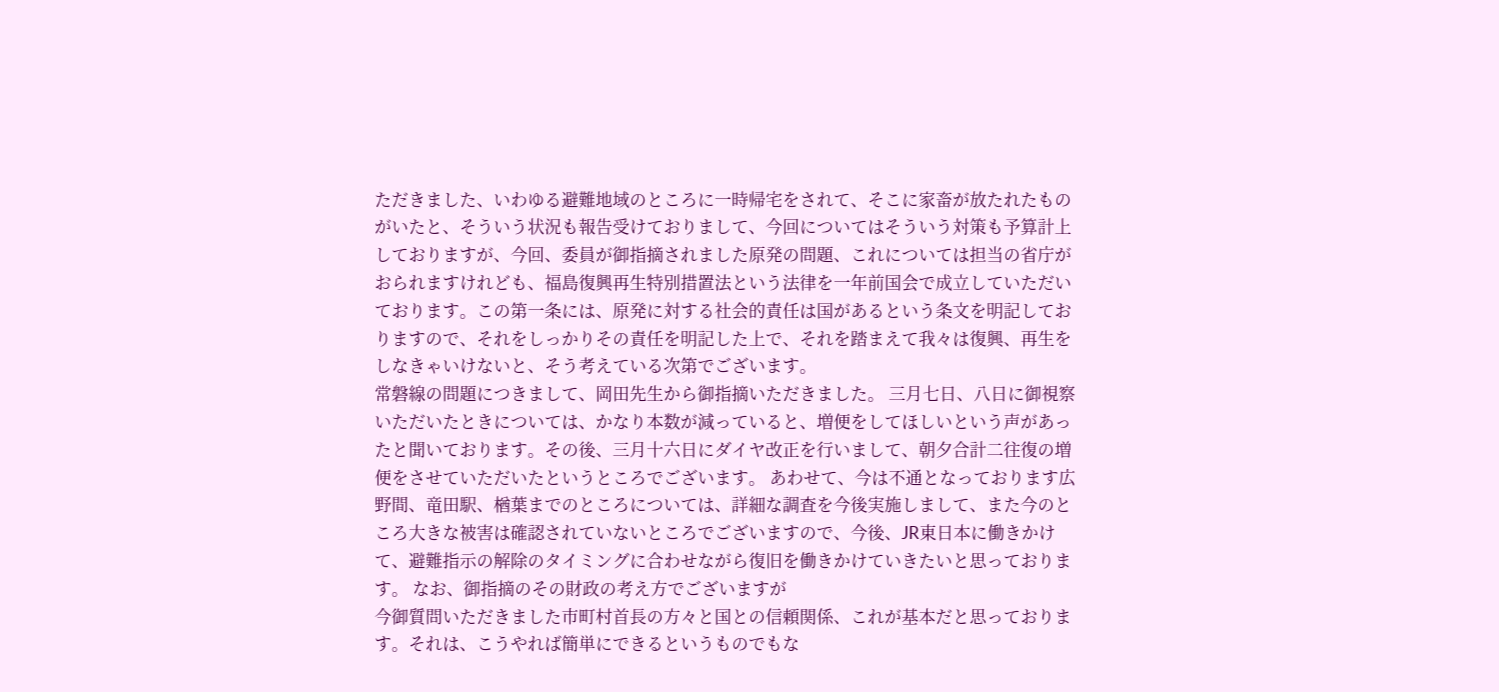ただきました、いわゆる避難地域のところに一時帰宅をされて、そこに家畜が放たれたものがいたと、そういう状況も報告受けておりまして、今回についてはそういう対策も予算計上しておりますが、今回、委員が御指摘されました原発の問題、これについては担当の省庁がおられますけれども、福島復興再生特別措置法という法律を一年前国会で成立していただいております。この第一条には、原発に対する社会的責任は国があるという条文を明記しておりますので、それをしっかりその責任を明記した上で、それを踏まえて我々は復興、再生をしなきゃいけないと、そう考えている次第でございます。
常磐線の問題につきまして、岡田先生から御指摘いただきました。 三月七日、八日に御視察いただいたときについては、かなり本数が減っていると、増便をしてほしいという声があったと聞いております。その後、三月十六日にダイヤ改正を行いまして、朝夕合計二往復の増便をさせていただいたというところでございます。 あわせて、今は不通となっております広野間、竜田駅、楢葉までのところについては、詳細な調査を今後実施しまして、また今のところ大きな被害は確認されていないところでございますので、今後、JR東日本に働きかけて、避難指示の解除のタイミングに合わせながら復旧を働きかけていきたいと思っております。 なお、御指摘のその財政の考え方でございますが
今御質問いただきました市町村首長の方々と国との信頼関係、これが基本だと思っております。それは、こうやれば簡単にできるというものでもな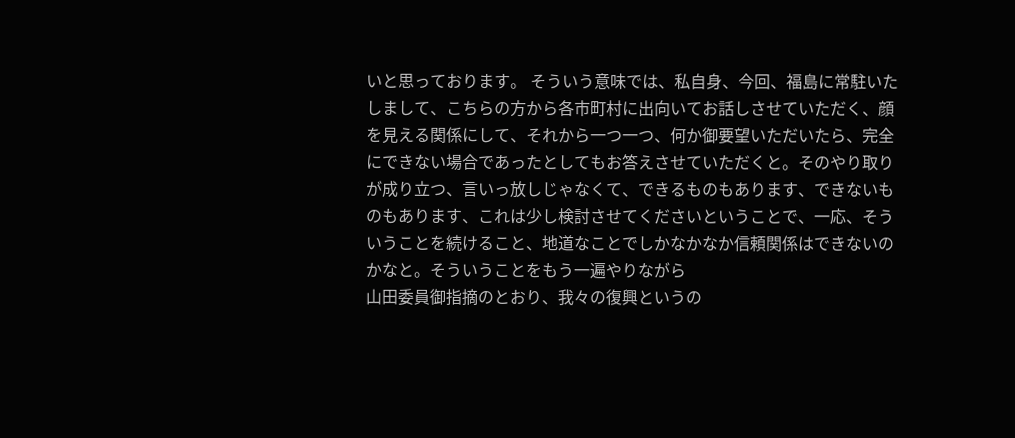いと思っております。 そういう意味では、私自身、今回、福島に常駐いたしまして、こちらの方から各市町村に出向いてお話しさせていただく、顔を見える関係にして、それから一つ一つ、何か御要望いただいたら、完全にできない場合であったとしてもお答えさせていただくと。そのやり取りが成り立つ、言いっ放しじゃなくて、できるものもあります、できないものもあります、これは少し検討させてくださいということで、一応、そういうことを続けること、地道なことでしかなかなか信頼関係はできないのかなと。そういうことをもう一遍やりながら
山田委員御指摘のとおり、我々の復興というの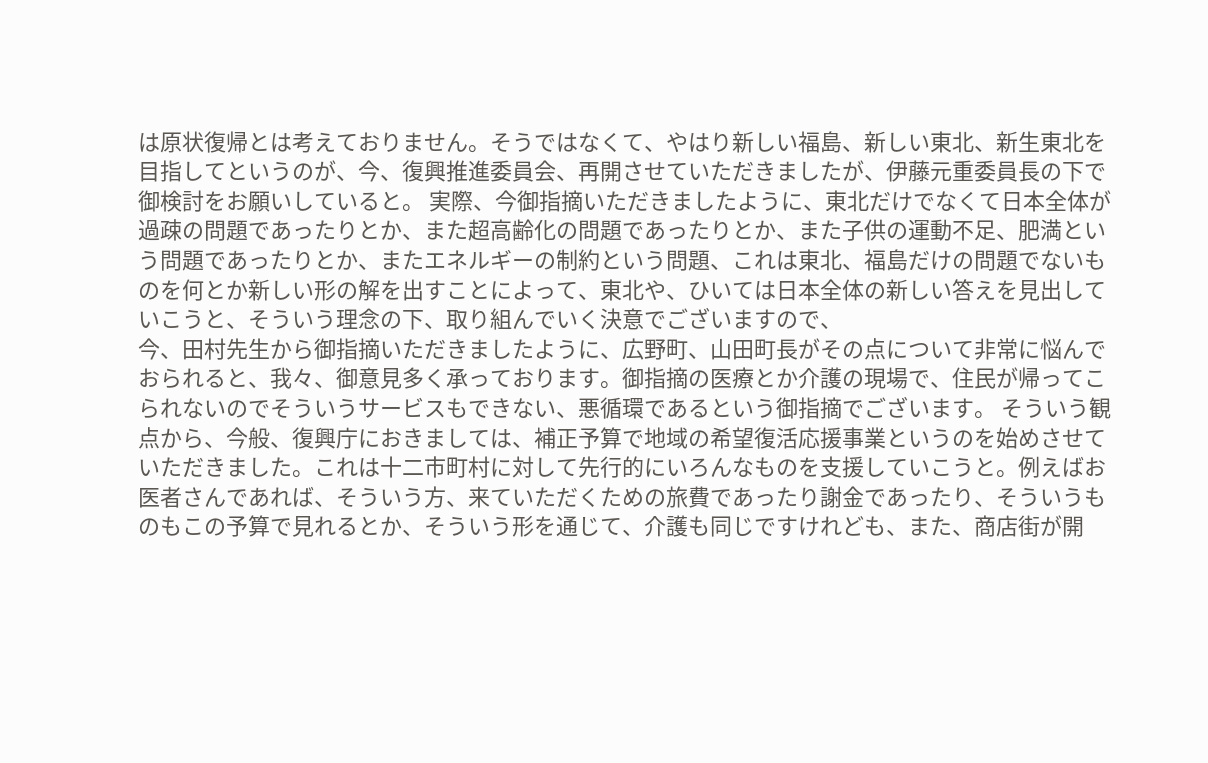は原状復帰とは考えておりません。そうではなくて、やはり新しい福島、新しい東北、新生東北を目指してというのが、今、復興推進委員会、再開させていただきましたが、伊藤元重委員長の下で御検討をお願いしていると。 実際、今御指摘いただきましたように、東北だけでなくて日本全体が過疎の問題であったりとか、また超高齢化の問題であったりとか、また子供の運動不足、肥満という問題であったりとか、またエネルギーの制約という問題、これは東北、福島だけの問題でないものを何とか新しい形の解を出すことによって、東北や、ひいては日本全体の新しい答えを見出していこうと、そういう理念の下、取り組んでいく決意でございますので、
今、田村先生から御指摘いただきましたように、広野町、山田町長がその点について非常に悩んでおられると、我々、御意見多く承っております。御指摘の医療とか介護の現場で、住民が帰ってこられないのでそういうサービスもできない、悪循環であるという御指摘でございます。 そういう観点から、今般、復興庁におきましては、補正予算で地域の希望復活応援事業というのを始めさせていただきました。これは十二市町村に対して先行的にいろんなものを支援していこうと。例えばお医者さんであれば、そういう方、来ていただくための旅費であったり謝金であったり、そういうものもこの予算で見れるとか、そういう形を通じて、介護も同じですけれども、また、商店街が開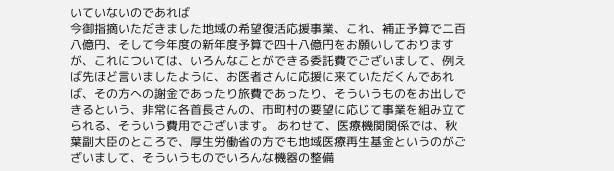いていないのであれば
今御指摘いただきました地域の希望復活応援事業、これ、補正予算で二百八億円、そして今年度の新年度予算で四十八億円をお願いしておりますが、これについては、いろんなことができる委託費でございまして、例えば先ほど言いましたように、お医者さんに応援に来ていただくんであれば、その方への謝金であったり旅費であったり、そういうものをお出しできるという、非常に各首長さんの、市町村の要望に応じて事業を組み立てられる、そういう費用でございます。 あわせて、医療機関関係では、秋葉副大臣のところで、厚生労働省の方でも地域医療再生基金というのがございまして、そういうものでいろんな機器の整備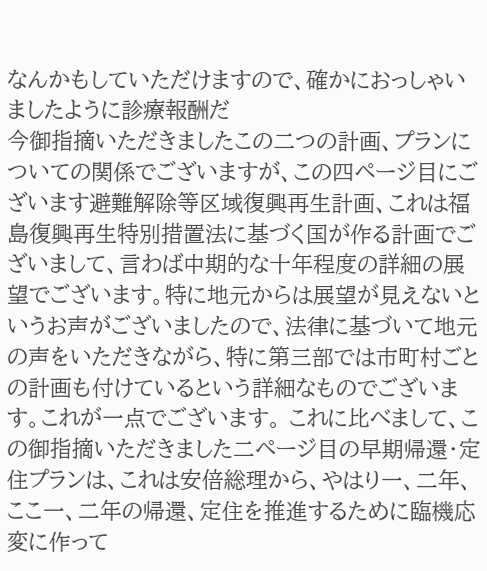なんかもしていただけますので、確かにおっしゃいましたように診療報酬だ
今御指摘いただきましたこの二つの計画、プランについての関係でございますが、この四ページ目にございます避難解除等区域復興再生計画、これは福島復興再生特別措置法に基づく国が作る計画でございまして、言わば中期的な十年程度の詳細の展望でございます。特に地元からは展望が見えないというお声がございましたので、法律に基づいて地元の声をいただきながら、特に第三部では市町村ごとの計画も付けているという詳細なものでございます。これが一点でございます。 これに比べまして、この御指摘いただきました二ページ目の早期帰還・定住プランは、これは安倍総理から、やはり一、二年、ここ一、二年の帰還、定住を推進するために臨機応変に作って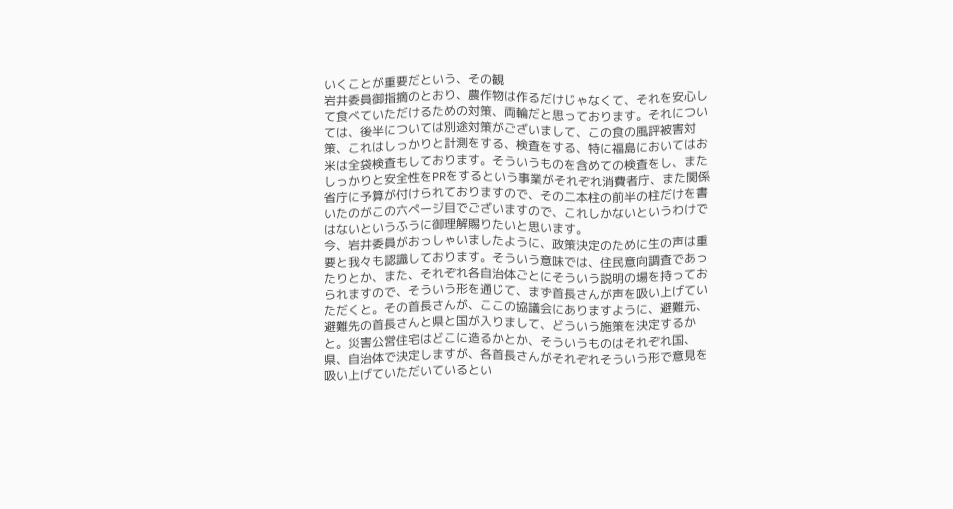いくことが重要だという、その観
岩井委員御指摘のとおり、農作物は作るだけじゃなくて、それを安心して食べていただけるための対策、両輪だと思っております。それについては、後半については別途対策がございまして、この食の風評被害対策、これはしっかりと計測をする、検査をする、特に福島においてはお米は全袋検査もしております。そういうものを含めての検査をし、またしっかりと安全性をPRをするという事業がそれぞれ消費者庁、また関係省庁に予算が付けられておりますので、その二本柱の前半の柱だけを書いたのがこの六ページ目でございますので、これしかないというわけではないというふうに御理解賜りたいと思います。
今、岩井委員がおっしゃいましたように、政策決定のために生の声は重要と我々も認識しております。そういう意味では、住民意向調査であったりとか、また、それぞれ各自治体ごとにそういう説明の場を持っておられますので、そういう形を通じて、まず首長さんが声を吸い上げていただくと。その首長さんが、ここの協議会にありますように、避難元、避難先の首長さんと県と国が入りまして、どういう施策を決定するかと。災害公営住宅はどこに造るかとか、そういうものはそれぞれ国、県、自治体で決定しますが、各首長さんがそれぞれそういう形で意見を吸い上げていただいているとい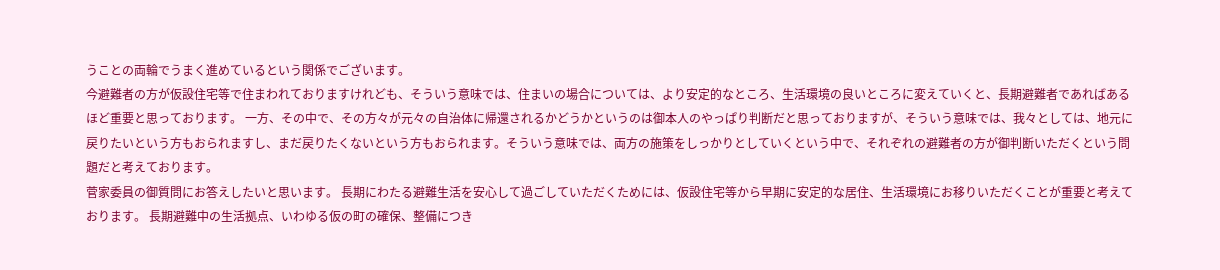うことの両輪でうまく進めているという関係でございます。
今避難者の方が仮設住宅等で住まわれておりますけれども、そういう意味では、住まいの場合については、より安定的なところ、生活環境の良いところに変えていくと、長期避難者であればあるほど重要と思っております。 一方、その中で、その方々が元々の自治体に帰還されるかどうかというのは御本人のやっぱり判断だと思っておりますが、そういう意味では、我々としては、地元に戻りたいという方もおられますし、まだ戻りたくないという方もおられます。そういう意味では、両方の施策をしっかりとしていくという中で、それぞれの避難者の方が御判断いただくという問題だと考えております。
菅家委員の御質問にお答えしたいと思います。 長期にわたる避難生活を安心して過ごしていただくためには、仮設住宅等から早期に安定的な居住、生活環境にお移りいただくことが重要と考えております。 長期避難中の生活拠点、いわゆる仮の町の確保、整備につき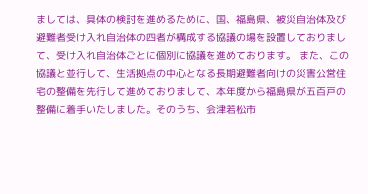ましては、具体の検討を進めるために、国、福島県、被災自治体及び避難者受け入れ自治体の四者が構成する協議の場を設置しておりまして、受け入れ自治体ごとに個別に協議を進めております。 また、この協議と並行して、生活拠点の中心となる長期避難者向けの災害公営住宅の整備を先行して進めておりまして、本年度から福島県が五百戸の整備に着手いたしました。そのうち、会津若松市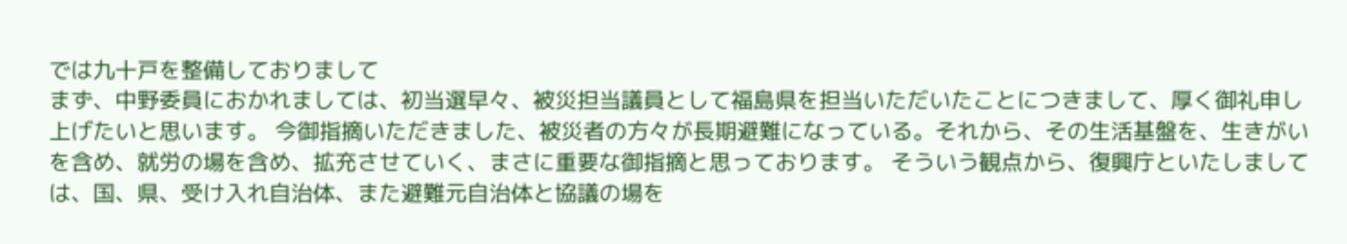では九十戸を整備しておりまして
まず、中野委員におかれましては、初当選早々、被災担当議員として福島県を担当いただいたことにつきまして、厚く御礼申し上げたいと思います。 今御指摘いただきました、被災者の方々が長期避難になっている。それから、その生活基盤を、生きがいを含め、就労の場を含め、拡充させていく、まさに重要な御指摘と思っております。 そういう観点から、復興庁といたしましては、国、県、受け入れ自治体、また避難元自治体と協議の場を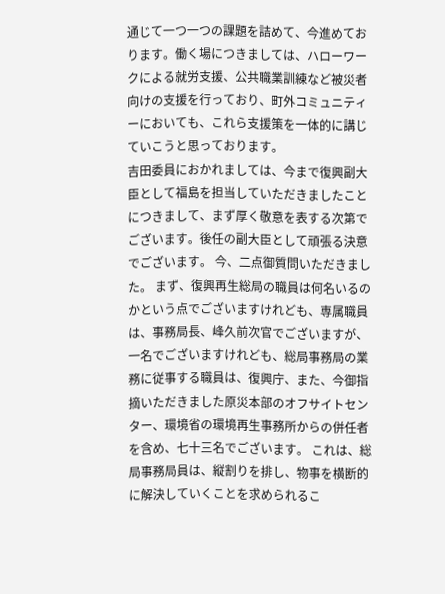通じて一つ一つの課題を詰めて、今進めております。働く場につきましては、ハローワークによる就労支援、公共職業訓練など被災者向けの支援を行っており、町外コミュニティーにおいても、これら支援策を一体的に講じていこうと思っております。
吉田委員におかれましては、今まで復興副大臣として福島を担当していただきましたことにつきまして、まず厚く敬意を表する次第でございます。後任の副大臣として頑張る決意でございます。 今、二点御質問いただきました。 まず、復興再生総局の職員は何名いるのかという点でございますけれども、専属職員は、事務局長、峰久前次官でございますが、一名でございますけれども、総局事務局の業務に従事する職員は、復興庁、また、今御指摘いただきました原災本部のオフサイトセンター、環境省の環境再生事務所からの併任者を含め、七十三名でございます。 これは、総局事務局員は、縦割りを排し、物事を横断的に解決していくことを求められるこ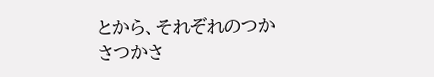とから、それぞれのつかさつかさ